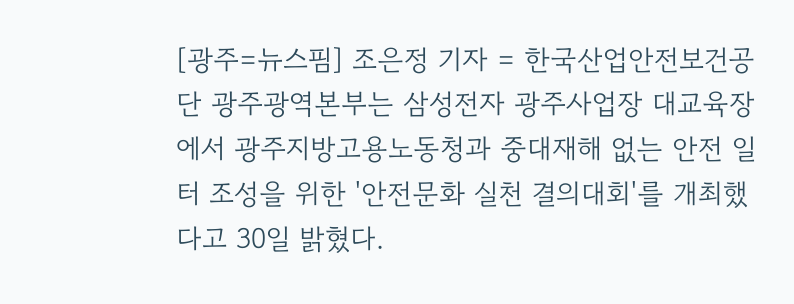[광주=뉴스핌] 조은정 기자 = 한국산업안전보건공단 광주광역본부는 삼성전자 광주사업장 대교육장에서 광주지방고용노동청과 중대재해 없는 안전 일터 조성을 위한 '안전문화 실천 결의대회'를 개최했다고 30일 밝혔다.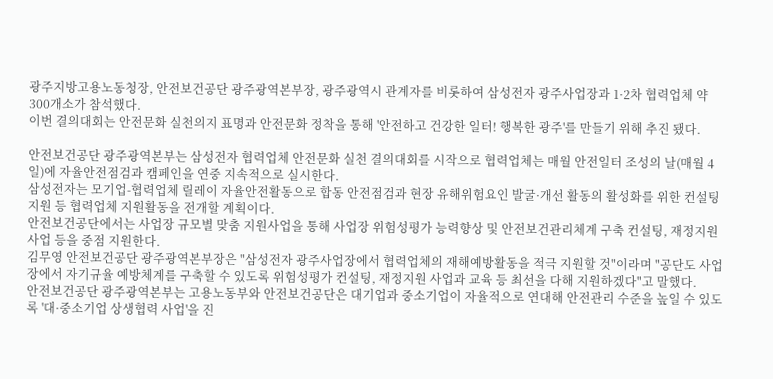광주지방고용노동청장, 안전보건공단 광주광역본부장, 광주광역시 관계자를 비롯하여 삼성전자 광주사업장과 1·2차 협력업체 약 300개소가 참석했다.
이번 결의대회는 안전문화 실천의지 표명과 안전문화 정착을 통해 '안전하고 건강한 일터! 행복한 광주'를 만들기 위해 추진 됐다.

안전보건공단 광주광역본부는 삼성전자 협력업체 안전문화 실천 결의대회를 시작으로 협력업체는 매월 안전일터 조성의 날(매월 4일)에 자율안전점검과 캠페인을 연중 지속적으로 실시한다.
삼성전자는 모기업-협력업체 릴레이 자율안전활동으로 합동 안전점검과 현장 유해위험요인 발굴·개선 활동의 활성화를 위한 컨설팅지원 등 협력업체 지원활동을 전개할 계획이다.
안전보건공단에서는 사업장 규모별 맞춤 지원사업을 통해 사업장 위험성평가 능력향상 및 안전보건관리체계 구축 컨설팅, 재정지원 사업 등을 중점 지원한다.
김무영 안전보건공단 광주광역본부장은 "삼성전자 광주사업장에서 협력업체의 재해예방활동을 적극 지원할 것"이라며 "공단도 사업장에서 자기규율 예방체계를 구축할 수 있도록 위험성평가 컨설팅, 재정지원 사업과 교육 등 최선을 다해 지원하겠다"고 말했다.
안전보건공단 광주광역본부는 고용노동부와 안전보건공단은 대기업과 중소기업이 자율적으로 연대해 안전관리 수준을 높일 수 있도록 '대·중소기업 상생협력 사업'을 진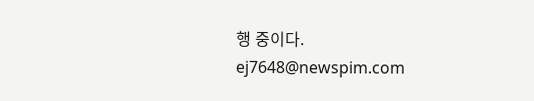행 중이다.
ej7648@newspim.com